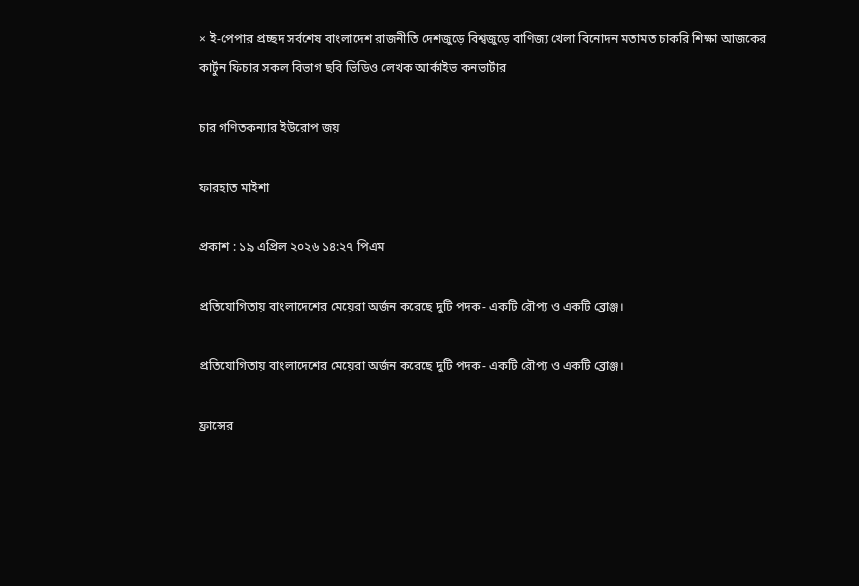× ই-পেপার প্রচ্ছদ সর্বশেষ বাংলাদেশ রাজনীতি দেশজুড়ে বিশ্বজুড়ে বাণিজ্য খেলা বিনোদন মতামত চাকরি শিক্ষা আজকের কার্টুন ফিচার সকল বিভাগ ছবি ভিডিও লেখক আর্কাইভ কনভার্টার

চার গণিতকন্যার ইউরোপ জয়

ফারহাত মাইশা

প্রকাশ : ১৯ এপ্রিল ২০২৬ ১৪:২৭ পিএম

প্রতিযোগিতায় বাংলাদেশের মেয়েরা অর্জন করেছে দুটি পদক- একটি রৌপ্য ও একটি ব্রোঞ্জ।

প্রতিযোগিতায় বাংলাদেশের মেয়েরা অর্জন করেছে দুটি পদক- একটি রৌপ্য ও একটি ব্রোঞ্জ।

ফ্রান্সের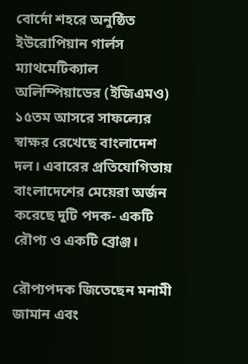বোর্দো শহরে অনুষ্ঠিত ইউরোপিয়ান গার্লস ম্যাথমেটিক্যাল অলিম্পিয়াডের (ইজিএমও) ১৫তম আসরে সাফল্যের স্বাক্ষর রেখেছে বাংলাদেশ দল। এবারের প্রতিযোগিতায় বাংলাদেশের মেয়েরা অর্জন করেছে দুটি পদক- একটি রৌপ্য ও একটি ব্রোঞ্জ।

রৌপ্যপদক জিতেছেন মনামী জামান এবং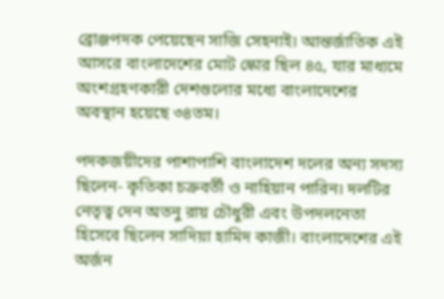ব্রোঞ্জপদক পেয়েছেন সাজি সেহনাই। আন্তর্জাতিক এই আসরে বাংলাদেশের মোট স্কোর ছিল ৪৫, যার মাধ্যমে অংশগ্রহণকারী দেশগুলোর মধ্যে বাংলাদেশের অবস্থান হয়েছে ৩৪তম।

পদকজয়ীদের পাশাপাশি বাংলাদেশ দলের অন্য সদস্য ছিলেন- কৃতিকা চক্রবর্তী ও নাহিয়ান পারিন। দলটির নেতৃত্ব দেন অতনু রায় চৌধুরী এবং উপদলনেতা হিসেবে ছিলেন সাদিয়া হামিদ কাজী। বাংলাদেশের এই অর্জন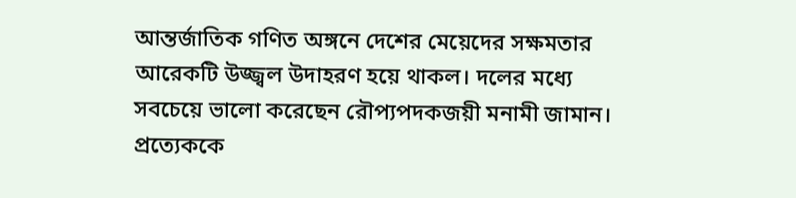আন্তর্জাতিক গণিত অঙ্গনে দেশের মেয়েদের সক্ষমতার আরেকটি উজ্জ্বল উদাহরণ হয়ে থাকল। দলের মধ্যে সবচেয়ে ভালো করেছেন রৌপ্যপদকজয়ী মনামী জামান। প্রত্যেককে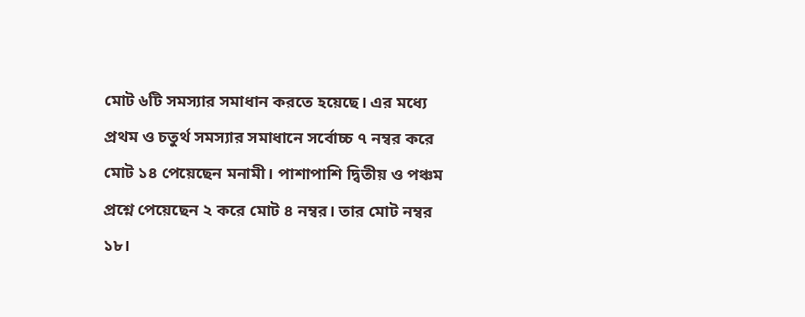মোট ৬টি সমস্যার সমাধান করতে হয়েছে। এর মধ্যে প্রথম ও চতুর্থ সমস্যার সমাধানে সর্বোচ্চ ৭ নম্বর করে মোট ১৪ পেয়েছেন মনামী। পাশাপাশি দ্বিতীয় ও পঞ্চম প্রশ্নে পেয়েছেন ২ করে মোট ৪ নম্বর। তার মোট নম্বর ১৮।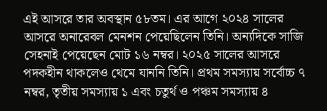এই আসরে তার অবস্থান ৫৮তম। এর আগে ২০২৪ সালের আসরে অনারেবল মেনশন পেয়েছিলেন তিনি। অন্যদিকে সাজি সেহনাই পেয়েছেন মোট ১৬ নম্বর। ২০২৫ সালের আসরে পদকহীন থাকলেও থেমে যাননি তিনি। প্রথম সমস্যায় সর্বোচ্চ ৭ নম্বর, তৃতীয় সমস্যায় ১ এবং চতুর্থ ও পঞ্চম সমস্যায় ৪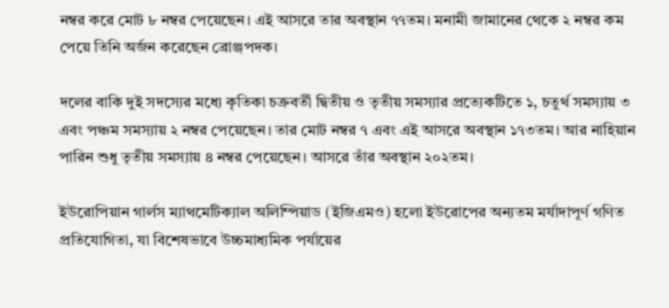নম্বর করে মোট ৮ নম্বর পেয়েছেন। এই আসরে তার অবস্থান ৭৭তম। মনামী জামানের থেকে ২ নম্বর কম পেয়ে তিনি অর্জন করেছেন ব্রোঞ্জপদক।

দলের বাকি দুই সদস্যের মধ্যে কৃতিকা চক্রবর্তী দ্বিতীয় ও তৃতীয় সমস্যার প্রত্যেকটিতে ১, চতুর্থ সমস্যায় ৩ এবং পঞ্চম সমস্যায় ২ নম্বর পেয়েছেন। তার মোট নম্বর ৭ এবং এই আসরে অবস্থান ১৭৩তম। আর নাহিয়ান পারিন শুধু তৃতীয় সমস্যায় ৪ নম্বর পেয়েছেন। আসরে তাঁর অবস্থান ২০২তম।

ইউরোপিয়ান গার্লস ম্যাথমেটিক্যাল অলিম্পিয়াড (ইজিএমও) হলো ইউরোপের অন্যতম মর্যাদাপূর্ণ গণিত প্রতিযোগিতা, যা বিশেষভাবে উচ্চমাধ্যমিক পর্যায়ের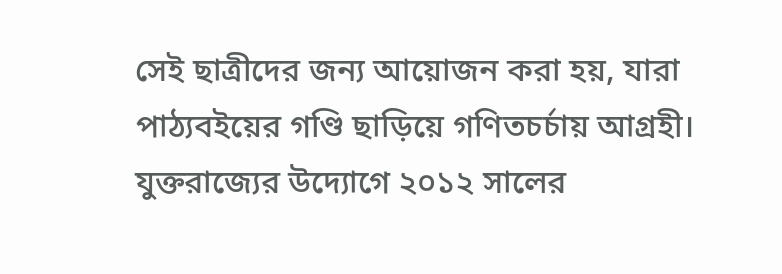সেই ছাত্রীদের জন্য আয়োজন করা হয়, যারা পাঠ্যবইয়ের গণ্ডি ছাড়িয়ে গণিতচর্চায় আগ্রহী। যুক্তরাজ্যের উদ্যোগে ২০১২ সালের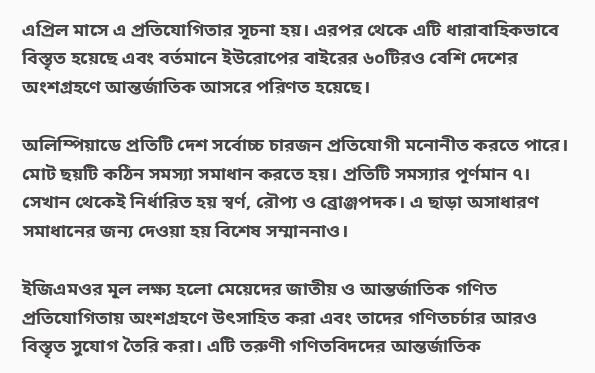এপ্রিল মাসে এ প্রতিযোগিতার সূচনা হয়। এরপর থেকে এটি ধারাবাহিকভাবে বিস্তৃত হয়েছে এবং বর্তমানে ইউরোপের বাইরের ৬০টিরও বেশি দেশের অংশগ্রহণে আন্তর্জাতিক আসরে পরিণত হয়েছে।

অলিম্পিয়াডে প্রতিটি দেশ সর্বোচ্চ চারজন প্রতিযোগী মনোনীত করতে পারে। মোট ছয়টি কঠিন সমস্যা সমাধান করতে হয়। প্রতিটি সমস্যার পূর্ণমান ৭। সেখান থেকেই নির্ধারিত হয় স্বর্ণ, রৌপ্য ও ব্রোঞ্জপদক। এ ছাড়া অসাধারণ সমাধানের জন্য দেওয়া হয় বিশেষ সম্মাননাও।

ইজিএমওর মূল লক্ষ্য হলো মেয়েদের জাতীয় ও আন্তর্জাতিক গণিত প্রতিযোগিতায় অংশগ্রহণে উৎসাহিত করা এবং তাদের গণিতচর্চার আরও বিস্তৃত সুযোগ তৈরি করা। এটি তরুণী গণিতবিদদের আন্তর্জাতিক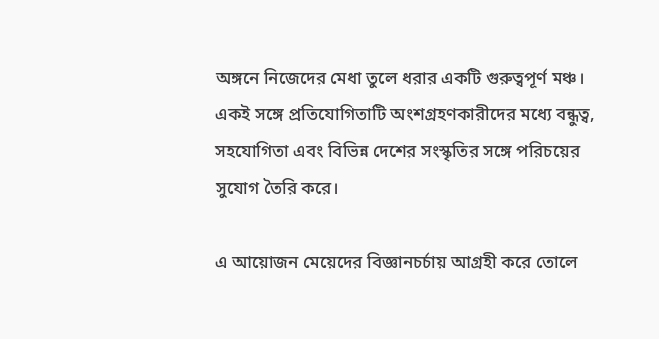অঙ্গনে নিজেদের মেধা তুলে ধরার একটি গুরুত্বপূর্ণ মঞ্চ। একই সঙ্গে প্রতিযোগিতাটি অংশগ্রহণকারীদের মধ্যে বন্ধুত্ব, সহযোগিতা এবং বিভিন্ন দেশের সংস্কৃতির সঙ্গে পরিচয়ের সুযোগ তৈরি করে।

এ আয়োজন মেয়েদের বিজ্ঞানচর্চায় আগ্রহী করে তোলে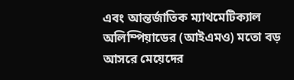এবং আন্তর্জাতিক ম্যাথমেটিক্যাল অলিম্পিয়াডের (আইএমও) মতো বড় আসরে মেয়েদের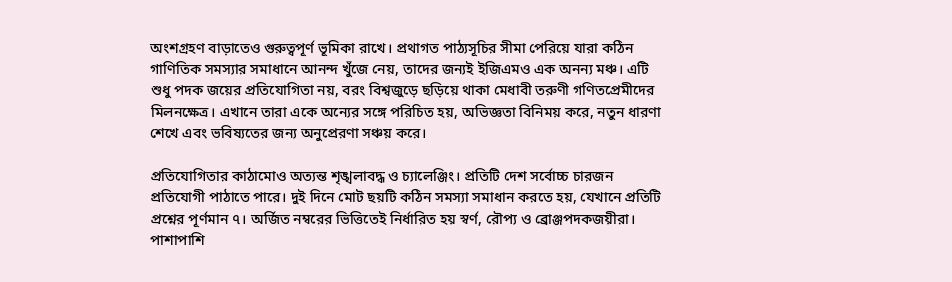অংশগ্রহণ বাড়াতেও গুরুত্বপূর্ণ ভূমিকা রাখে। প্রথাগত পাঠ্যসূচির সীমা পেরিয়ে যারা কঠিন গাণিতিক সমস্যার সমাধানে আনন্দ খুঁজে নেয়, তাদের জন্যই ইজিএমও এক অনন্য মঞ্চ। এটি শুধু পদক জয়ের প্রতিযোগিতা নয়, বরং বিশ্বজুড়ে ছড়িয়ে থাকা মেধাবী তরুণী গণিতপ্রেমীদের মিলনক্ষেত্র। এখানে তারা একে অন্যের সঙ্গে পরিচিত হয়, অভিজ্ঞতা বিনিময় করে, নতুন ধারণা শেখে এবং ভবিষ্যতের জন্য অনুপ্রেরণা সঞ্চয় করে।

প্রতিযোগিতার কাঠামোও অত্যন্ত শৃঙ্খলাবদ্ধ ও চ্যালেঞ্জিং। প্রতিটি দেশ সর্বোচ্চ চারজন প্রতিযোগী পাঠাতে পারে। দুই দিনে মোট ছয়টি কঠিন সমস্যা সমাধান করতে হয়, যেখানে প্রতিটি প্রশ্নের পূর্ণমান ৭। অর্জিত নম্বরের ভিত্তিতেই নির্ধারিত হয় স্বর্ণ, রৌপ্য ও ব্রোঞ্জপদকজয়ীরা। পাশাপাশি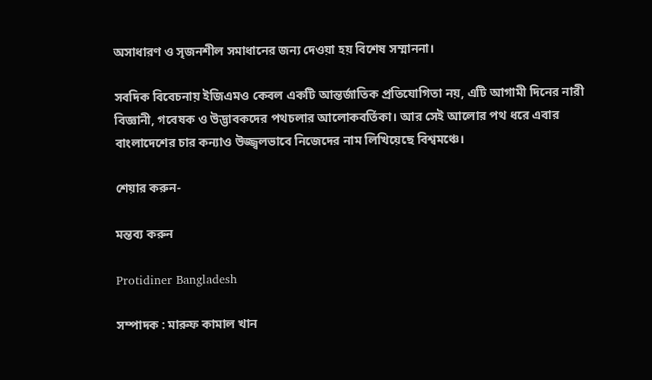অসাধারণ ও সৃজনশীল সমাধানের জন্য দেওয়া হয় বিশেষ সম্মাননা।

সবদিক বিবেচনায় ইজিএমও কেবল একটি আন্তর্জাতিক প্রতিযোগিতা নয়, এটি আগামী দিনের নারী বিজ্ঞানী, গবেষক ও উদ্ভাবকদের পথচলার আলোকবর্তিকা। আর সেই আলোর পথ ধরে এবার বাংলাদেশের চার কন্যাও উজ্জ্বলভাবে নিজেদের নাম লিখিয়েছে বিশ্বমঞ্চে।

শেয়ার করুন-

মন্তব্য করুন

Protidiner Bangladesh

সম্পাদক : মারুফ কামাল খান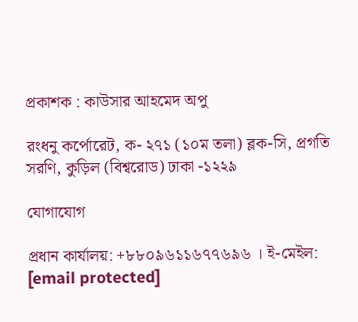প্রকাশক : কাউসার আহমেদ অপু

রংধনু কর্পোরেট, ক- ২৭১ (১০ম তলা) ব্লক-সি, প্রগতি সরণি, কুড়িল (বিশ্বরোড) ঢাকা -১২২৯

যোগাযোগ

প্রধান কার্যালয়: +৮৮০৯৬১১৬৭৭৬৯৬ । ই-মেইল: [email protected]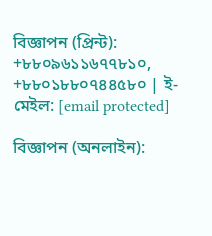বিজ্ঞাপন (প্রিন্ট): +৮৮০৯৬১১৬৭৭৮১০, +৮৮০১৮৮০৭৪৪৫৮০ | ই-মেইল: [email protected]

বিজ্ঞাপন (অনলাইন):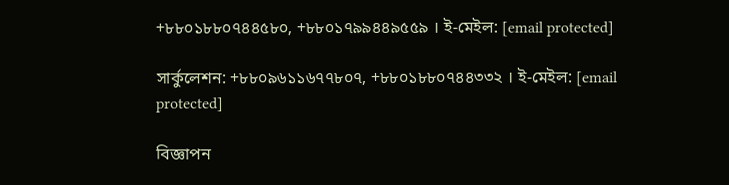+৮৮০১৮৮০৭৪৪৫৮০, +৮৮০১৭৯৯৪৪৯৫৫৯ । ই-মেইল: [email protected]

সার্কুলেশন: +৮৮০৯৬১১৬৭৭৮০৭, +৮৮০১৮৮০৭৪৪৩৩২ । ই-মেইল: [email protected]

বিজ্ঞাপন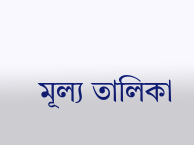মূল্য তালিকা